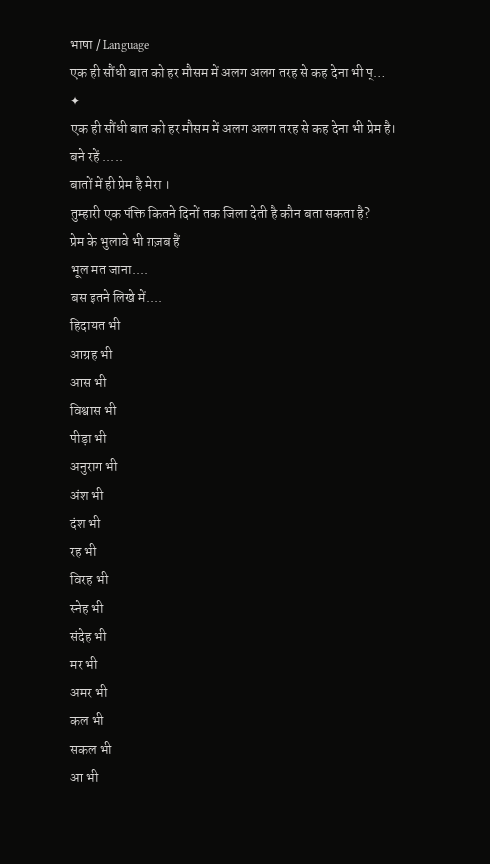भाषा / Language
एक ही सौंधी बात को हर मौसम में अलग अलग तरह से कह देना भी प्…
✦
एक ही सौंधी बात को हर मौसम में अलग अलग तरह से कह देना भी प्रेम है।
बने रहें .....
बातों में ही प्रेम है मेरा ।
तुम्हारी एक पंक्ति कितने दिनों तक जिला देती है कौन बता सकता है?
प्रेम के भुलावे भी ग़ज़ब हैं
भूल मत जाना....
बस इतने लिखे में....
हिदायत भी
आग्रह भी
आस भी
विश्वास भी
पीड़ा भी
अनुराग भी
अंश भी
दंश भी
रह भी
विरह भी
स्नेह भी
संदेह भी
मर भी
अमर भी
कल भी
सकल भी
आ भी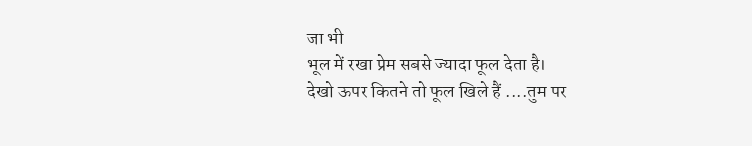जा भी
भूल में रखा प्रेम सबसे ज्यादा फूल देता है।
देखो ऊपर कितने तो फूल खिले हैं ....तुम पर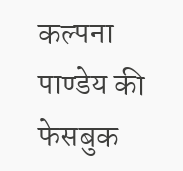कल्पना पाण्डेय की फेसबुक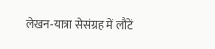लेखन-यात्रा सेसंग्रह में लौटें